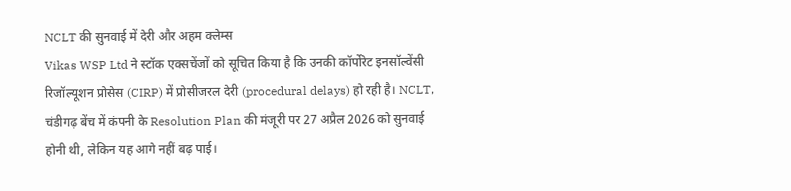NCLT की सुनवाई में देरी और अहम क्लेम्स
Vikas WSP Ltd ने स्टॉक एक्सचेंजों को सूचित किया है कि उनकी कॉर्पोरेट इनसॉल्वेंसी रिजॉल्यूशन प्रोसेस (CIRP) में प्रोसीजरल देरी (procedural delays) हो रही है। NCLT, चंडीगढ़ बेंच में कंपनी के Resolution Plan की मंजूरी पर 27 अप्रैल 2026 को सुनवाई होनी थी, लेकिन यह आगे नहीं बढ़ पाई।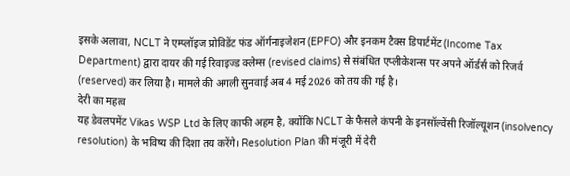इसके अलावा, NCLT ने एम्प्लॉइज प्रोविडेंट फंड ऑर्गनाइजेशन (EPFO) और इनकम टैक्स डिपार्टमेंट (Income Tax Department) द्वारा दायर की गई रिवाइज्ड क्लेम्स (revised claims) से संबंधित एप्लीकेशन्स पर अपने ऑर्डर्स को रिजर्व (reserved) कर लिया है। मामले की अगली सुनवाई अब 4 मई 2026 को तय की गई है।
देरी का महत्व
यह डेवलपमेंट Vikas WSP Ltd के लिए काफी अहम है, क्योंकि NCLT के फैसले कंपनी के इनसॉल्वेंसी रिजॉल्यूशन (insolvency resolution) के भविष्य की दिशा तय करेंगे। Resolution Plan की मंजूरी में देरी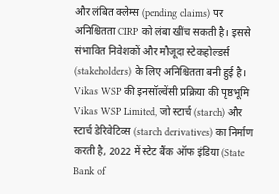और लंबित क्लेम्स (pending claims) पर अनिश्चितता CIRP को लंबा खींच सकती है। इससे संभावित निवेशकों और मौजूदा स्टेकहोल्डर्स (stakeholders) के लिए अनिश्चितता बनी हुई है।
Vikas WSP की इनसॉल्वेंसी प्रक्रिया की पृष्ठभूमि
Vikas WSP Limited, जो स्टार्च (starch) और स्टार्च डेरिवेटिव्स (starch derivatives) का निर्माण करती है, 2022 में स्टेट बैंक ऑफ इंडिया (State Bank of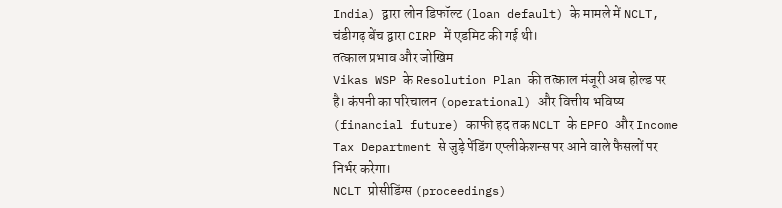India) द्वारा लोन डिफॉल्ट (loan default) के मामले में NCLT, चंडीगढ़ बेंच द्वारा CIRP में एडमिट की गई थी।
तत्काल प्रभाव और जोखिम
Vikas WSP के Resolution Plan की तत्काल मंजूरी अब होल्ड पर है। कंपनी का परिचालन (operational) और वित्तीय भविष्य (financial future) काफी हद तक NCLT के EPFO और Income Tax Department से जुड़े पेंडिंग एप्लीकेशन्स पर आने वाले फैसलों पर निर्भर करेगा।
NCLT प्रोसीडिंग्स (proceedings)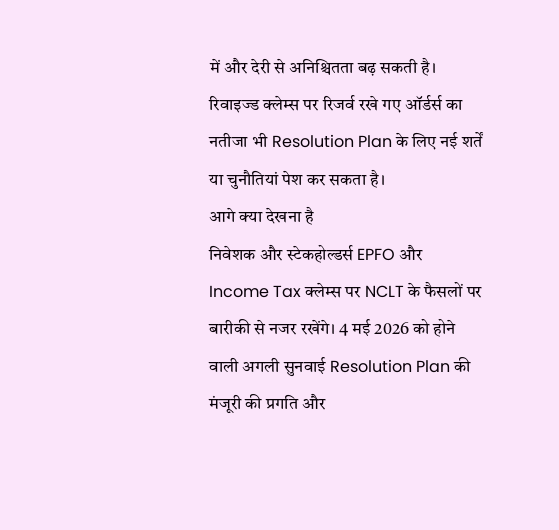में और देरी से अनिश्चितता बढ़ सकती है। रिवाइज्ड क्लेम्स पर रिजर्व रखे गए ऑर्डर्स का नतीजा भी Resolution Plan के लिए नई शर्तें या चुनौतियां पेश कर सकता है।
आगे क्या देखना है
निवेशक और स्टेकहोल्डर्स EPFO और Income Tax क्लेम्स पर NCLT के फैसलों पर बारीकी से नजर रखेंगे। 4 मई 2026 को होने वाली अगली सुनवाई Resolution Plan की मंजूरी की प्रगति और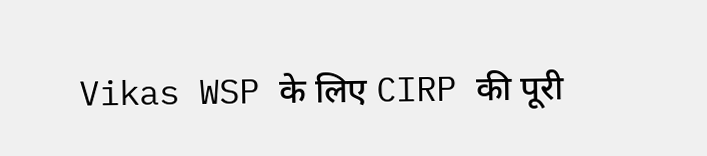Vikas WSP के लिए CIRP की पूरी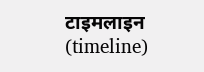टाइमलाइन (timeline)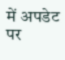में अपडेट पर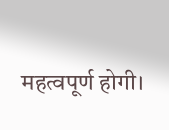महत्वपूर्ण होगी।